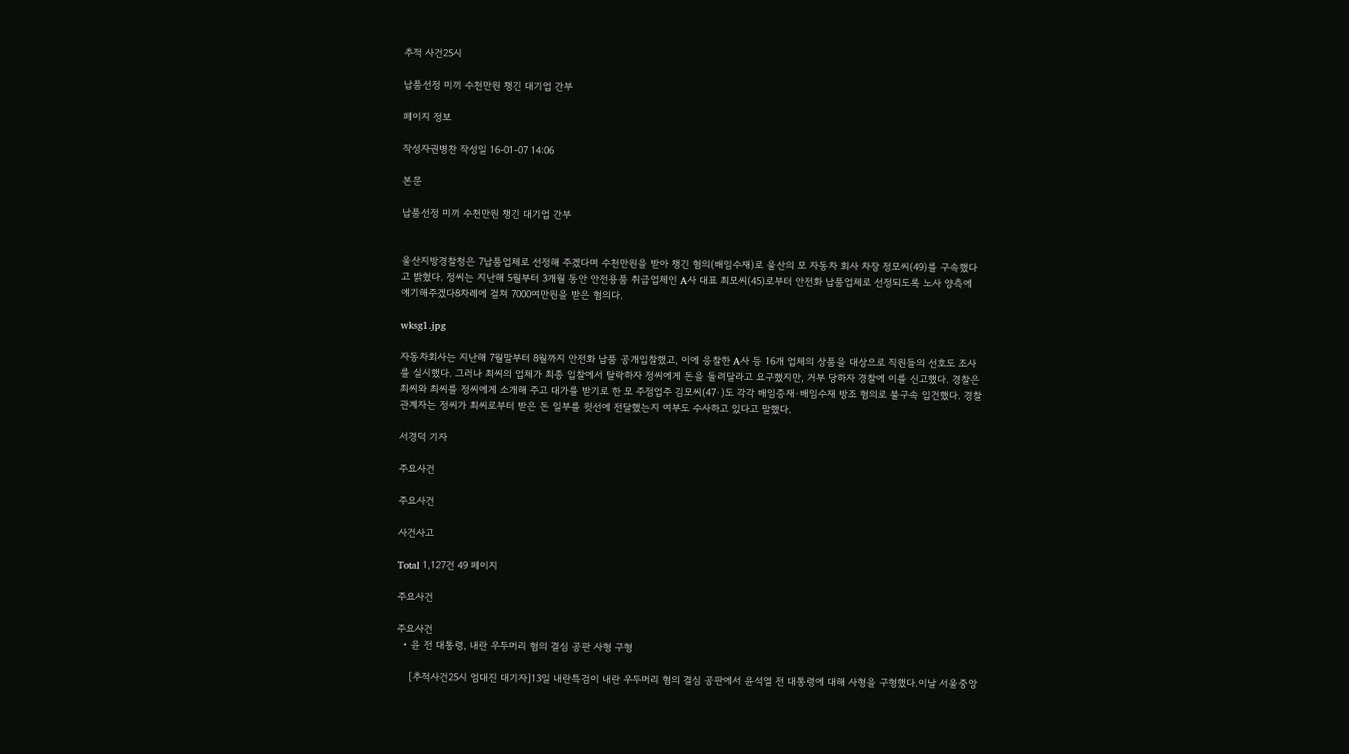추적 사건25시

납품선정 미끼 수천만원 챙긴 대기업 간부

페이지 정보

작성자권병찬 작성일 16-01-07 14:06

본문

납품선정 미끼 수천만원 챙긴 대기업 간부


울산지방경찰청은 7납품업체로 선정해 주겠다며 수천만원을 받아 챙긴 혐의(배임수재)로 울산의 모 자동차 회사 차장 정모씨(49)를 구속했다고 밝혔다. 정씨는 지난해 5월부터 3개월 동안 안전용품 취급업체인 A사 대표 최모씨(45)로부터 안전화 납품업체로 선정되도록 노사 양측에 얘기해주겠다8차례에 걸쳐 7000여만원을 받은 혐의다.

wksg1.jpg

자동차회사는 지난해 7월말부터 8월까지 안전화 납품 공개입찰했고, 이에 응찰한 A사 등 16개 업체의 상품을 대상으로 직원들의 선호도 조사를 실시했다. 그러나 최씨의 업체가 최종 입찰에서 탈락하자 정씨에게 돈을 돌려달라고 요구했지만, 거부 당하자 경찰에 이를 신고했다. 경찰은 최씨와 최씨를 정씨에게 소개해 주고 대가를 받기로 한 모 주점업주 김모씨(47·)도 각각 배임증재·배임수재 방조 혐의로 불구속 입건했다. 경찰관계자는 정씨가 최씨로부터 받은 돈 일부를 윗선에 전달했는지 여부도 수사하고 있다고 말했다.

서경덕 기자

주요사건

주요사건

사건사고

Total 1,127건 49 페이지

주요사건

주요사건
  • 윤 전 대통령, 내란 우두머리 혐의 결심 공판 사형 구형

    [추적사건25시 엄대진 대기자]13일 내란특검이 내란 우두머리 혐의 결심 공판에서 윤석열 전 대통령에 대해 사형을 구형했다.이날 서울중앙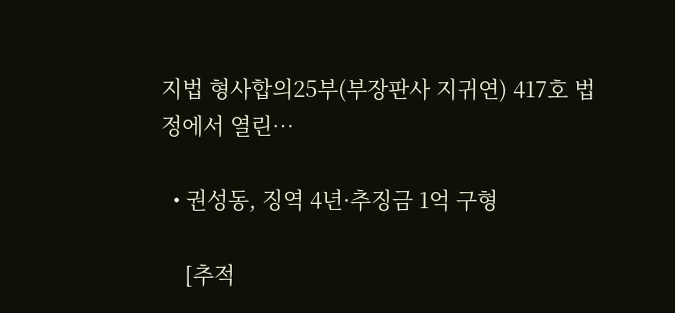지법 형사합의25부(부장판사 지귀연) 417호 법정에서 열린…

  • 권성동, 징역 4년·추징금 1억 구형

    [추적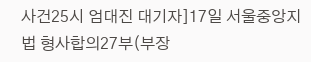사건25시 엄대진 대기자]17일 서울중앙지법 형사합의27부(부장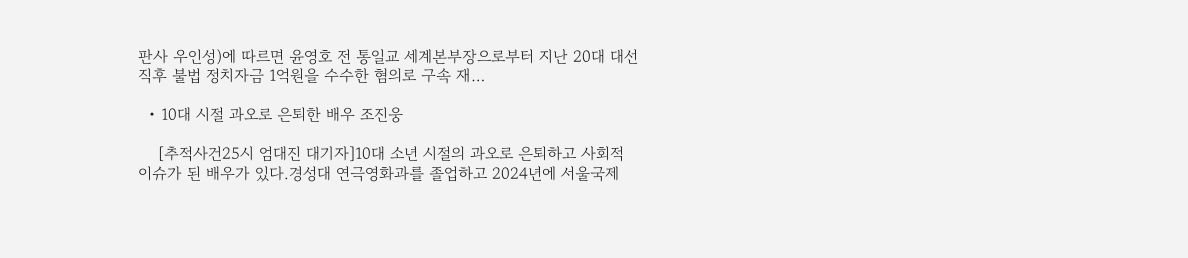판사 우인성)에 따르면 윤영호 전 통일교 세계본부장으로부터 지난 20대 대선 직후 불법 정치자금 1억원을 수수한 혐의로 구속 재…

  • 10대 시절 과오로 은퇴한 배우 조진웅

    [추적사건25시 엄대진 대기자]10대 소년 시절의 과오로 은퇴하고 사회적 이슈가 된 배우가 있다.경성대 연극영화과를 졸업하고 2024년에 서울국제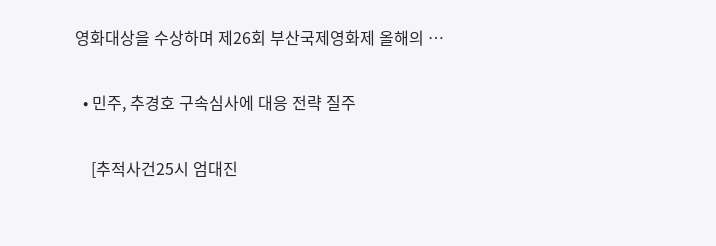영화대상을 수상하며 제26회 부산국제영화제 올해의 …

  • 민주, 추경호 구속심사에 대응 전략 질주

    [추적사건25시 엄대진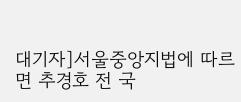대기자]서울중앙지법에 따르면 추경호 전 국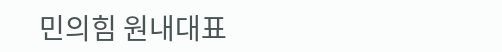민의힘 원내대표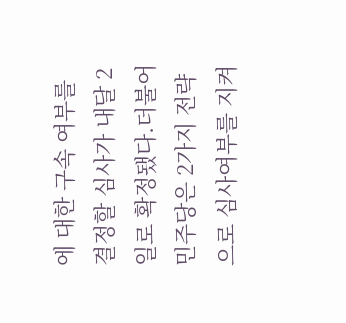에 대한 구속 여부를 결정할 심사가 내달 2일로 확정됐다.더불어민주당은 2가지 전략으로 심사여부를 지켜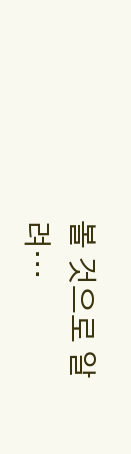볼 것으로 알려…